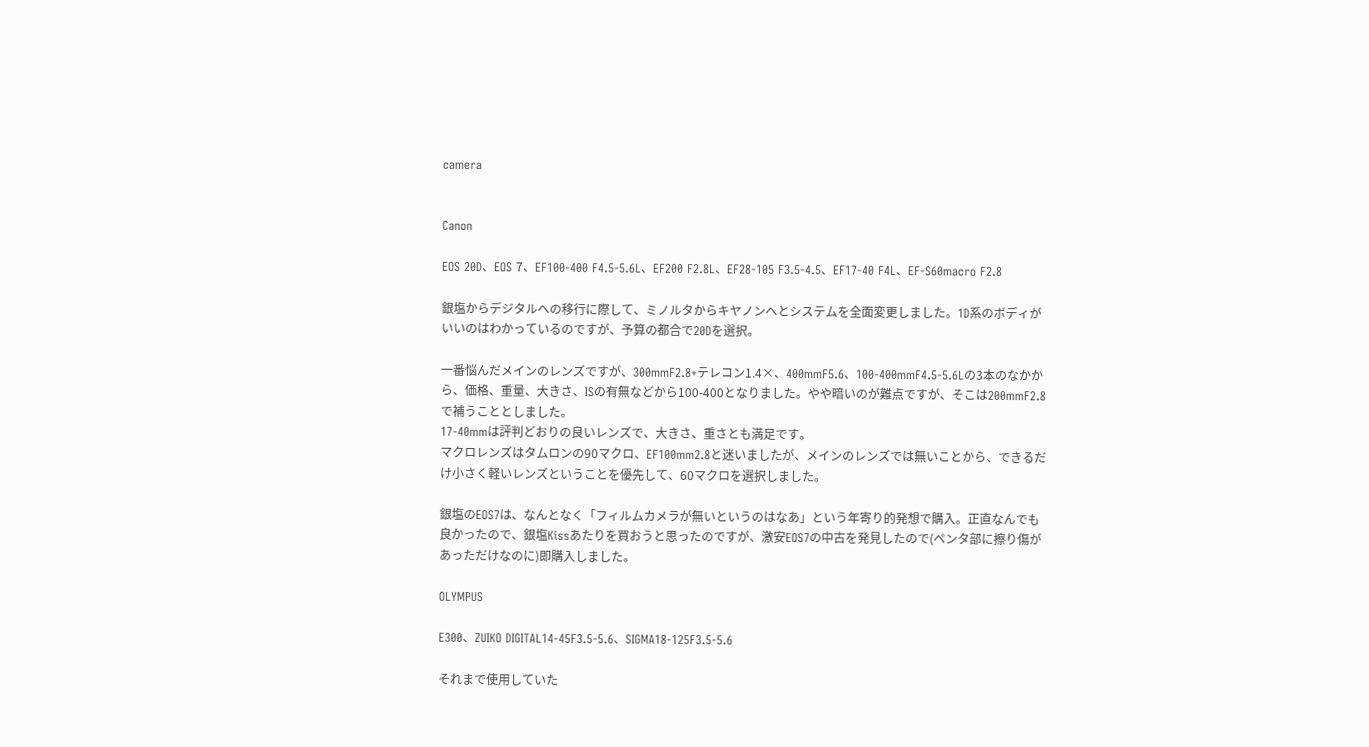camera


Canon

EOS 20D、EOS 7、EF100-400 F4.5-5.6L、EF200 F2.8L、EF28-105 F3.5-4.5、EF17-40 F4L、EF-S60macro F2.8

銀塩からデジタルへの移行に際して、ミノルタからキヤノンへとシステムを全面変更しました。1D系のボディがいいのはわかっているのですが、予算の都合で20Dを選択。

一番悩んだメインのレンズですが、300mmF2.8+テレコン1.4×、400mmF5.6、100-400mmF4.5-5.6Lの3本のなかから、価格、重量、大きさ、ISの有無などから100-400となりました。やや暗いのが難点ですが、そこは200mmF2.8で補うこととしました。
17-40mmは評判どおりの良いレンズで、大きさ、重さとも満足です。
マクロレンズはタムロンの90マクロ、EF100mm2.8と迷いましたが、メインのレンズでは無いことから、できるだけ小さく軽いレンズということを優先して、60マクロを選択しました。

銀塩のEOS7は、なんとなく「フィルムカメラが無いというのはなあ」という年寄り的発想で購入。正直なんでも良かったので、銀塩Kissあたりを買おうと思ったのですが、激安EOS7の中古を発見したので(ペンタ部に擦り傷があっただけなのに)即購入しました。

OLYMPUS

E300、ZUIKO DIGITAL14-45F3.5-5.6、SIGMA18-125F3.5-5.6

それまで使用していた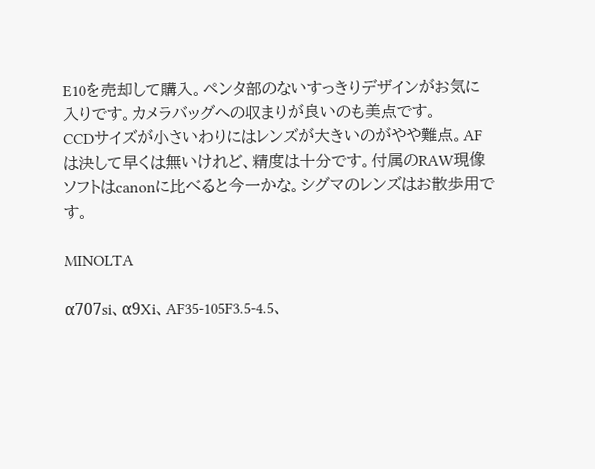E10を売却して購入。ペンタ部のないすっきりデザインがお気に入りです。カメラバッグへの収まりが良いのも美点です。
CCDサイズが小さいわりにはレンズが大きいのがやや難点。AFは決して早くは無いけれど、精度は十分です。付属のRAW現像ソフトはcanonに比べると今一かな。シグマのレンズはお散歩用です。

MINOLTA

α707si、α9Xi、AF35-105F3.5-4.5、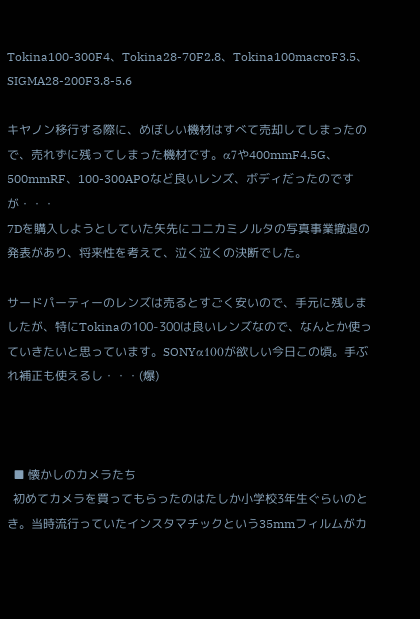Tokina100-300F4、Tokina28-70F2.8、Tokina100macroF3.5、SIGMA28-200F3.8-5.6

キヤノン移行する際に、めぼしい機材はすべて売却してしまったので、売れずに残ってしまった機材です。α7や400mmF4.5G、500mmRF、100-300APOなど良いレンズ、ボディだったのですが・・・
7Dを購入しようとしていた矢先にコニカミノルタの写真事業撤退の発表があり、将来性を考えて、泣く泣くの決断でした。

サードパーティーのレンズは売るとすごく安いので、手元に残しましたが、特にTokinaの100-300は良いレンズなので、なんとか使っていきたいと思っています。SONYα100が欲しい今日この頃。手ぶれ補正も使えるし・・・(爆)



  ■ 懐かしのカメラたち
  初めてカメラを買ってもらったのはたしか小学校3年生ぐらいのとき。当時流行っていたインスタマチックという35mmフィルムがカ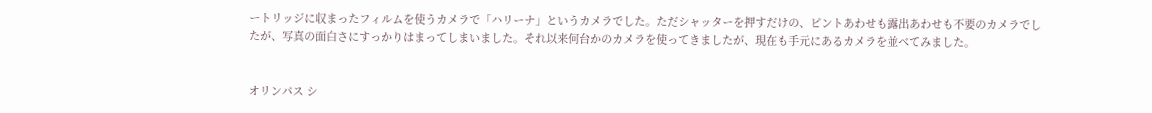ートリッジに収まったフィルムを使うカメラで「ハリーナ」というカメラでした。ただシャッターを押すだけの、ピントあわせも露出あわせも不要のカメラでしたが、写真の面白さにすっかりはまってしまいました。それ以来何台かのカメラを使ってきましたが、現在も手元にあるカメラを並べてみました。


オリンパス シ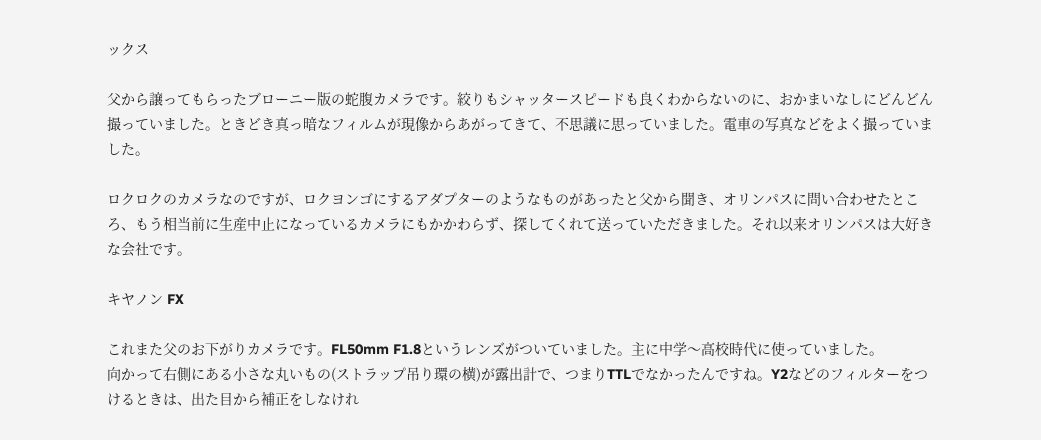ックス

父から譲ってもらったブローニー版の蛇腹カメラです。絞りもシャッタースピードも良くわからないのに、おかまいなしにどんどん撮っていました。ときどき真っ暗なフィルムが現像からあがってきて、不思議に思っていました。電車の写真などをよく撮っていました。

ロクロクのカメラなのですが、ロクヨンゴにするアダプターのようなものがあったと父から聞き、オリンパスに問い合わせたところ、もう相当前に生産中止になっているカメラにもかかわらず、探してくれて送っていただきました。それ以来オリンパスは大好きな会社です。

キヤノン FX

これまた父のお下がりカメラです。FL50mm F1.8というレンズがついていました。主に中学〜高校時代に使っていました。
向かって右側にある小さな丸いもの(ストラップ吊り環の横)が露出計で、つまりTTLでなかったんですね。Y2などのフィルターをつけるときは、出た目から補正をしなけれ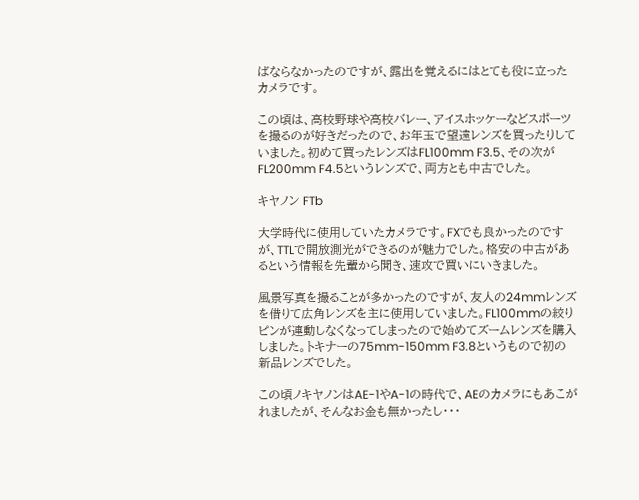ばならなかったのですが、露出を覚えるにはとても役に立ったカメラです。

この頃は、高校野球や高校バレー、アイスホッケーなどスポーツを撮るのが好きだったので、お年玉で望遠レンズを買ったりしていました。初めて買ったレンズはFL100mm F3.5、その次がFL200mm F4.5というレンズで、両方とも中古でした。

キヤノン FTb

大学時代に使用していたカメラです。FXでも良かったのですが、TTLで開放測光ができるのが魅力でした。格安の中古があるという情報を先輩から聞き、速攻で買いにいきました。

風景写真を撮ることが多かったのですが、友人の24mmレンズを借りて広角レンズを主に使用していました。FL100mmの絞りピンが連動しなくなってしまったので始めてズームレンズを購入しました。トキナーの75mm-150mm F3.8というもので初の新品レンズでした。

この頃ノキヤノンはAE-1やA-1の時代で、AEのカメラにもあこがれましたが、そんなお金も無かったし・・・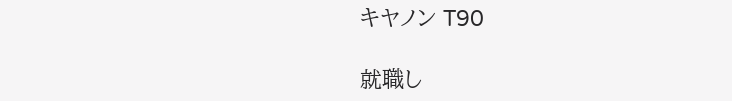キヤノン T90

就職し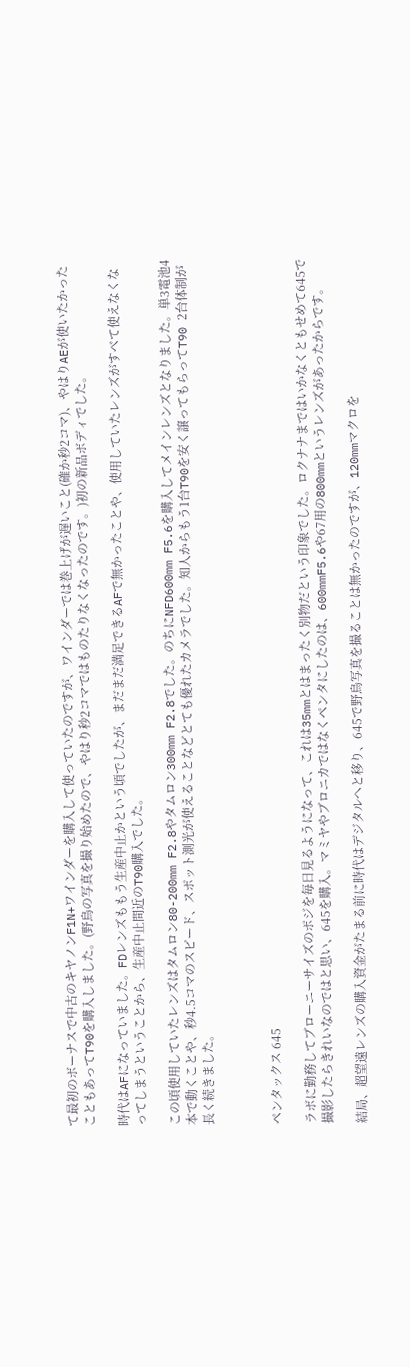て最初のボーナスで中古のキヤノンF1N+ワインダーを購入して使っていたのですが、ワインダーでは巻上げが遅いこと(確か秒2コマ)、やはりAEが使いたかったこともあってT90を購入しました。(野鳥の写真を撮り始めたので、やはり秒2コマではものたりなくなったのです。)初の新品ボディでした。

時代はAFになっていました。FDレンズももう生産中止かという頃でしたが、まだまだ満足できるAFで無かったことや、使用していたレンズがすべて使えなくなってしまうということから、生産中止間近のT90購入でした。

この頃使用していたレンズはタムロン80-200mm F2.8やタムロン300mm F2.8でした。のちにNFD600mm F5.6を購入してメインレンズとなりました。単3電池4本で動くことや、秒4.5コマのスピード、スポット測光が使えることなどとても優れたカメラでした。知人からもう1台T90を安く譲ってもらってT90 2台体制が長く続きました。



ペンタックス 645

ラボに勤務してブローニーサイズのポジを毎日見るようになって、これは35mmとはまったく別物だという印象でした。ロクナナまではいかなくともせめて645で撮影したらきれいなのではと思い、645を購入。マミヤやブロニカではなくペンタにしたのは、600mmF5.6や67用の800mmというレンズがあったからです。

結局、超望遠レンズの購入資金がたまる前に時代はデジタルへと移り、645で野鳥写真を撮ることは無かったのですが、120mmマクロを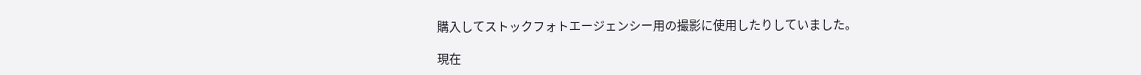購入してストックフォトエージェンシー用の撮影に使用したりしていました。

現在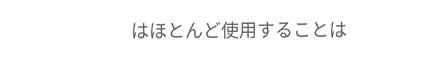はほとんど使用することは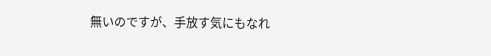無いのですが、手放す気にもなれ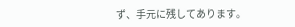ず、手元に残してあります。